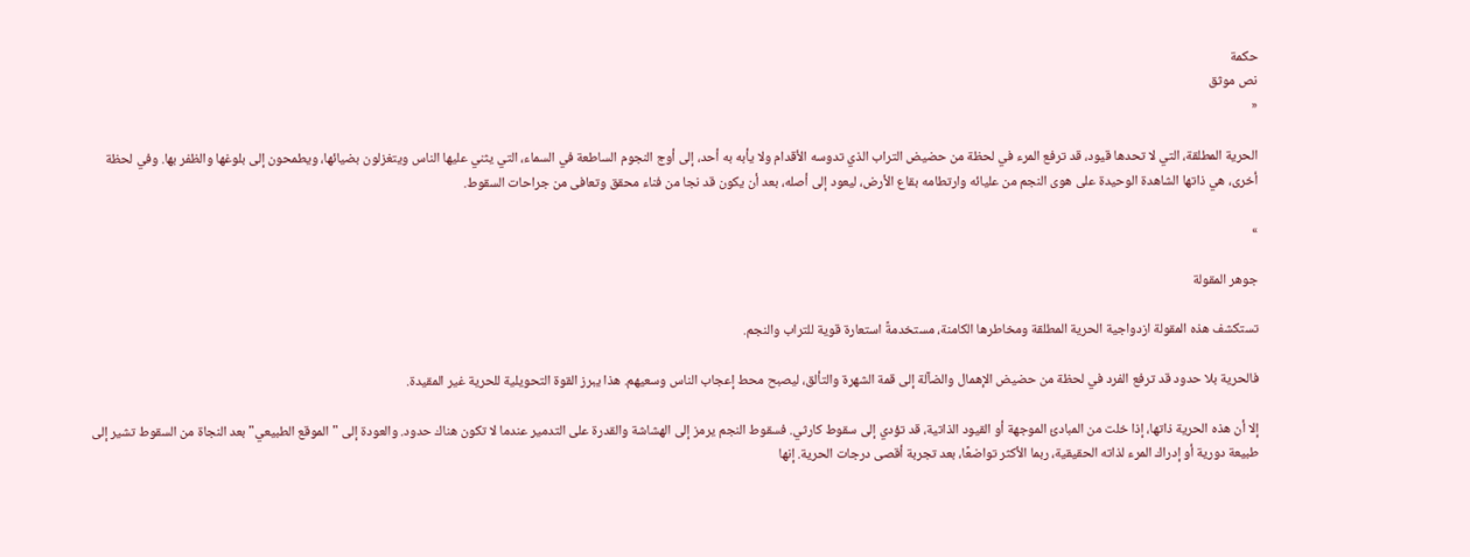حكمة
نص موثق
«

الحرية المطلقة، التي لا تحدها قيود، قد ترفع المرء في لحظة من حضيض التراب الذي تدوسه الأقدام ولا يأبه به أحد، إلى أوج النجوم الساطعة في السماء، التي يثني عليها الناس ويتغزلون بضيائها، ويطمحون إلى بلوغها والظفر بها. وفي لحظة أخرى، هي ذاتها الشاهدة الوحيدة على هوى النجم من عليائه وارتطامه بقاع الأرض، ليعود إلى أصله، بعد أن يكون قد نجا من فناء محقق وتعافى من جراحات السقوط.

»

جوهر المقولة

تستكشف هذه المقولة ازدواجية الحرية المطلقة ومخاطرها الكامنة، مستخدمةً استعارة قوية للتراب والنجم.

فالحرية بلا حدود قد ترفع الفرد في لحظة من حضيض الإهمال والضآلة إلى قمة الشهرة والتألق، ليصبح محط إعجاب الناس وسعيهم. هذا يبرز القوة التحويلية للحرية غير المقيدة.

إلا أن هذه الحرية ذاتها، إذا خلت من المبادئ الموجهة أو القيود الذاتية، قد تؤدي إلى سقوط كارثي. فسقوط النجم يرمز إلى الهشاشة والقدرة على التدمير عندما لا تكون هناك حدود. والعودة إلى "الموقع الطبيعي" بعد النجاة من السقوط تشير إلى طبيعة دورية أو إدراك المرء لذاته الحقيقية، ربما الأكثر تواضعًا، بعد تجربة أقصى درجات الحرية. إنها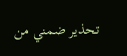تحذير ضمني من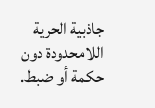جاذبية الحرية اللامحدودة دون حكمة أو ضبط.